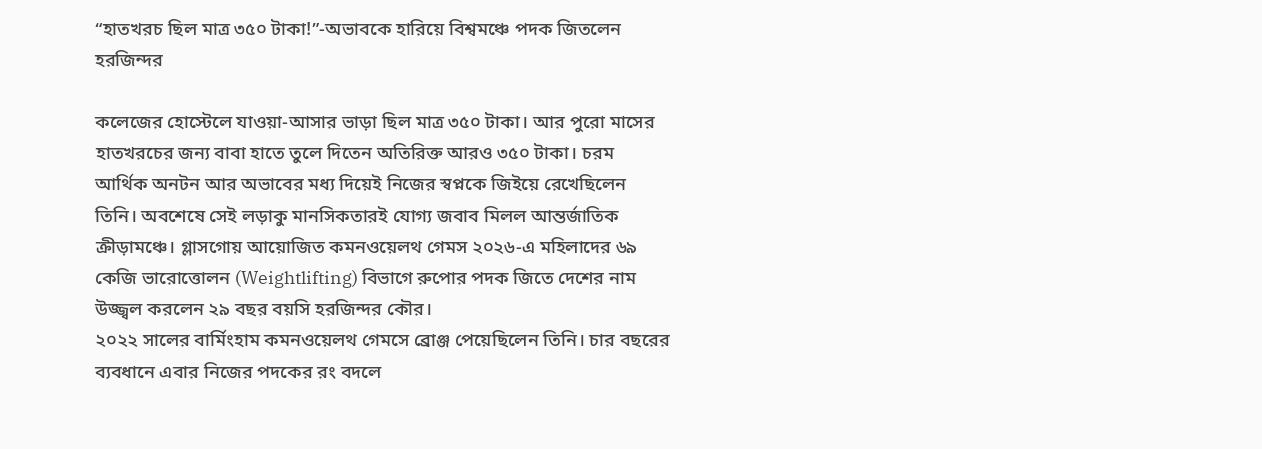“হাতখরচ ছিল মাত্র ৩৫০ টাকা!”-অভাবকে হারিয়ে বিশ্বমঞ্চে পদক জিতলেন হরজিন্দর

কলেজের হোস্টেলে যাওয়া-আসার ভাড়া ছিল মাত্র ৩৫০ টাকা। আর পুরো মাসের হাতখরচের জন্য বাবা হাতে তুলে দিতেন অতিরিক্ত আরও ৩৫০ টাকা। চরম আর্থিক অনটন আর অভাবের মধ্য দিয়েই নিজের স্বপ্নকে জিইয়ে রেখেছিলেন তিনি। অবশেষে সেই লড়াকু মানসিকতারই যোগ্য জবাব মিলল আন্তর্জাতিক ক্রীড়ামঞ্চে। গ্লাসগোয় আয়োজিত কমনওয়েলথ গেমস ২০২৬-এ মহিলাদের ৬৯ কেজি ভারোত্তোলন (Weightlifting) বিভাগে রুপোর পদক জিতে দেশের নাম উজ্জ্বল করলেন ২৯ বছর বয়সি হরজিন্দর কৌর।
২০২২ সালের বার্মিংহাম কমনওয়েলথ গেমসে ব্রোঞ্জ পেয়েছিলেন তিনি। চার বছরের ব্যবধানে এবার নিজের পদকের রং বদলে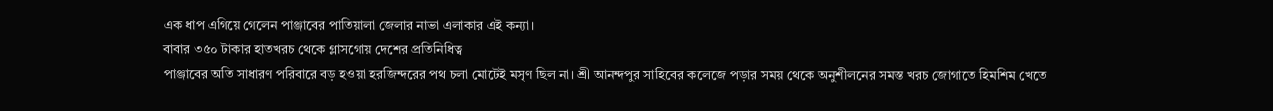এক ধাপ এগিয়ে গেলেন পাঞ্জাবের পাতিয়ালা জেলার নাভা এলাকার এই কন্যা।
বাবার ৩৫০ টাকার হাতখরচ থেকে গ্লাসগোয় দেশের প্রতিনিধিত্ব
পাঞ্জাবের অতি সাধারণ পরিবারে বড় হওয়া হরজিন্দরের পথ চলা মোটেই মসৃণ ছিল না। শ্রী আনন্দপুর সাহিবের কলেজে পড়ার সময় থেকে অনুশীলনের সমস্ত খরচ জোগাতে হিমশিম খেতে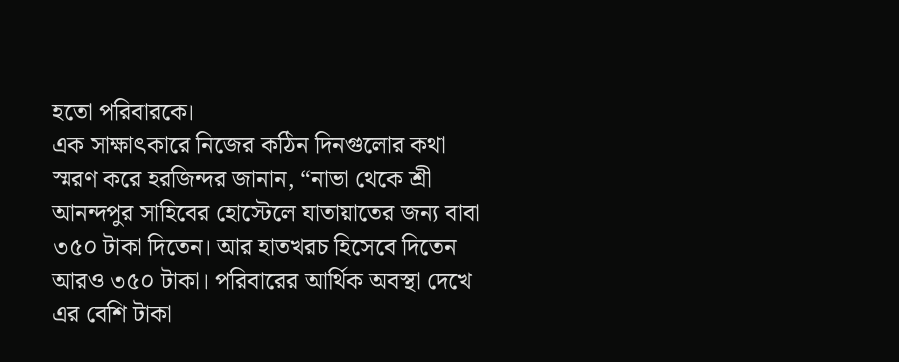হতো পরিবারকে।
এক সাক্ষাৎকারে নিজের কঠিন দিনগুলোর কথা স্মরণ করে হরজিন্দর জানান, “নাভা থেকে শ্রী আনন্দপুর সাহিবের হোস্টেলে যাতায়াতের জন্য বাবা ৩৫০ টাকা দিতেন। আর হাতখরচ হিসেবে দিতেন আরও ৩৫০ টাকা। পরিবারের আর্থিক অবস্থা দেখে এর বেশি টাকা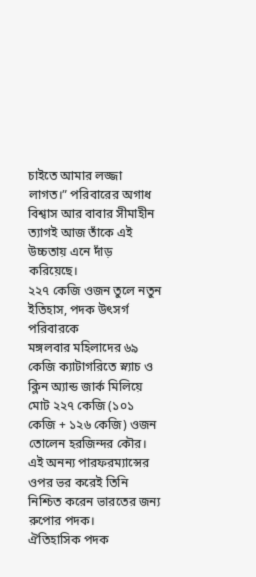চাইতে আমার লজ্জা লাগত।” পরিবারের অগাধ বিশ্বাস আর বাবার সীমাহীন ত্যাগই আজ তাঁকে এই উচ্চতায় এনে দাঁড় করিয়েছে।
২২৭ কেজি ওজন তুলে নতুন ইতিহাস, পদক উৎসর্গ পরিবারকে
মঙ্গলবার মহিলাদের ৬৯ কেজি ক্যাটাগরিতে স্ন্যাচ ও ক্লিন অ্যান্ড জার্ক মিলিয়ে মোট ২২৭ কেজি (১০১ কেজি + ১২৬ কেজি) ওজন তোলেন হরজিন্দর কৌর। এই অনন্য পারফরম্যান্সের ওপর ভর করেই তিনি নিশ্চিত করেন ভারতের জন্য রুপোর পদক।
ঐতিহাসিক পদক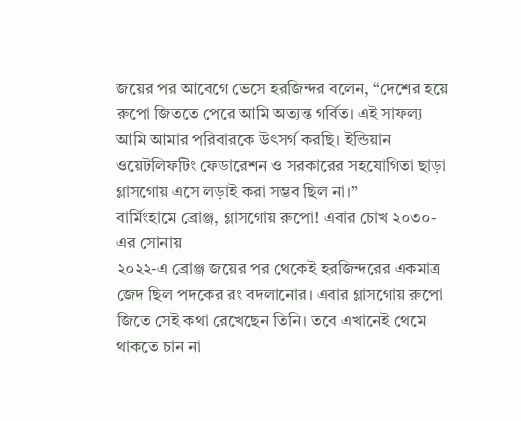জয়ের পর আবেগে ভেসে হরজিন্দর বলেন, “দেশের হয়ে রুপো জিততে পেরে আমি অত্যন্ত গর্বিত। এই সাফল্য আমি আমার পরিবারকে উৎসর্গ করছি। ইন্ডিয়ান ওয়েটলিফটিং ফেডারেশন ও সরকারের সহযোগিতা ছাড়া গ্লাসগোয় এসে লড়াই করা সম্ভব ছিল না।”
বার্মিংহামে ব্রোঞ্জ, গ্লাসগোয় রুপো! এবার চোখ ২০৩০-এর সোনায়
২০২২-এ ব্রোঞ্জ জয়ের পর থেকেই হরজিন্দরের একমাত্র জেদ ছিল পদকের রং বদলানোর। এবার গ্লাসগোয় রুপো জিতে সেই কথা রেখেছেন তিনি। তবে এখানেই থেমে থাকতে চান না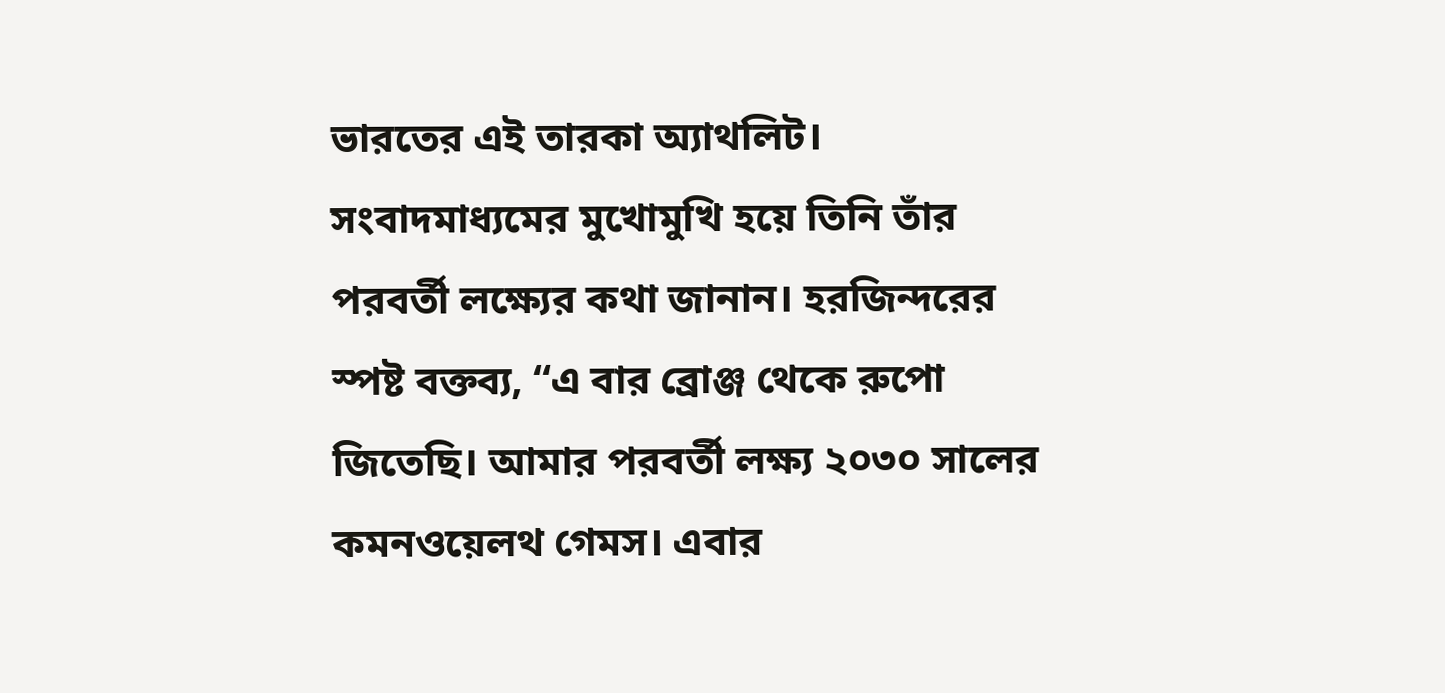ভারতের এই তারকা অ্যাথলিট।
সংবাদমাধ্যমের মুখোমুখি হয়ে তিনি তাঁর পরবর্তী লক্ষ্যের কথা জানান। হরজিন্দরের স্পষ্ট বক্তব্য, “এ বার ব্রোঞ্জ থেকে রুপো জিতেছি। আমার পরবর্তী লক্ষ্য ২০৩০ সালের কমনওয়েলথ গেমস। এবার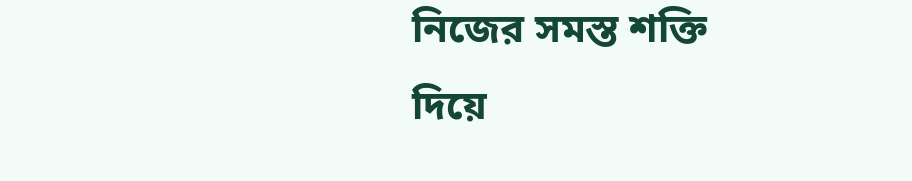নিজের সমস্ত শক্তি দিয়ে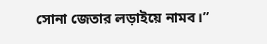সোনা জেতার লড়াইয়ে নামব।”